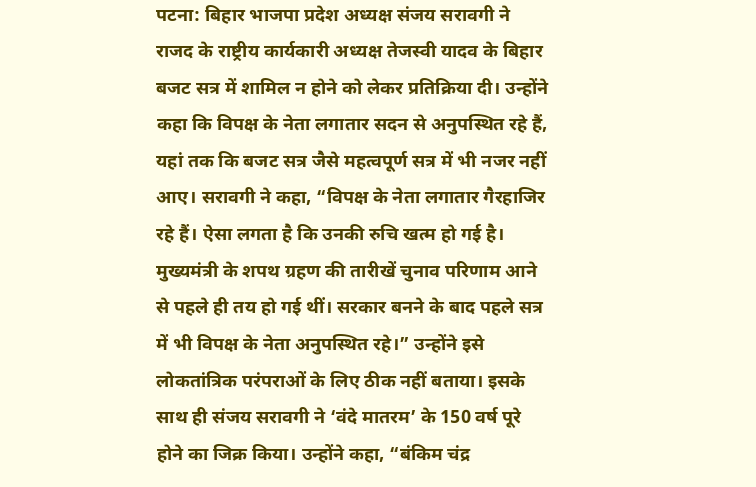पटना: बिहार भाजपा प्रदेश अध्यक्ष संजय सरावगी ने राजद के राष्ट्रीय कार्यकारी अध्यक्ष तेजस्वी यादव के बिहार बजट सत्र में शामिल न होने को लेकर प्रतिक्रिया दी। उन्होंने कहा कि विपक्ष के नेता लगातार सदन से अनुपस्थित रहे हैं, यहां तक कि बजट सत्र जैसे महत्वपूर्ण सत्र में भी नजर नहीं आए। सरावगी ने कहा, “विपक्ष के नेता लगातार गैरहाजिर रहे हैं। ऐसा लगता है कि उनकी रुचि खत्म हो गई है। मुख्यमंत्री के शपथ ग्रहण की तारीखें चुनाव परिणाम आने से पहले ही तय हो गई थीं। सरकार बनने के बाद पहले सत्र में भी विपक्ष के नेता अनुपस्थित रहे।” उन्होंने इसे लोकतांत्रिक परंपराओं के लिए ठीक नहीं बताया। इसके साथ ही संजय सरावगी ने ‘वंदे मातरम’ के 150 वर्ष पूरे होने का जिक्र किया। उन्होंने कहा, “बंकिम चंद्र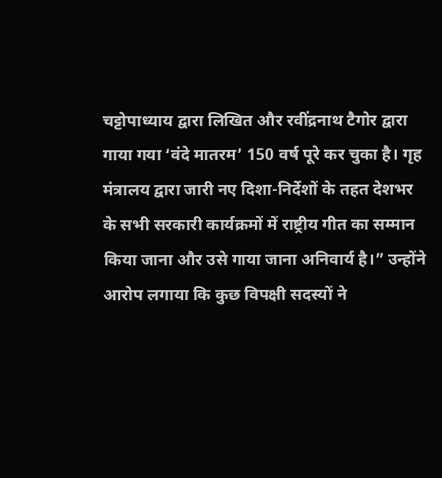चट्टोपाध्याय द्वारा लिखित और रवींद्रनाथ टैगोर द्वारा गाया गया ‘वंदे मातरम’ 150 वर्ष पूरे कर चुका है। गृह मंत्रालय द्वारा जारी नए दिशा-निर्देशों के तहत देशभर के सभी सरकारी कार्यक्रमों में राष्ट्रीय गीत का सम्मान किया जाना और उसे गाया जाना अनिवार्य है।” उन्होंने आरोप लगाया कि कुछ विपक्षी सदस्यों ने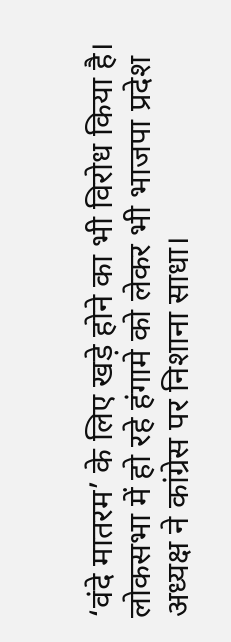‘वंदे मातरम’ के लिए खड़े होने का भी विरोध किया है। लोकसभा में हो रहे हंगामे को लेकर भी भाजपा प्रदेश अध्यक्ष ने कांग्रेस पर निशाना साधा।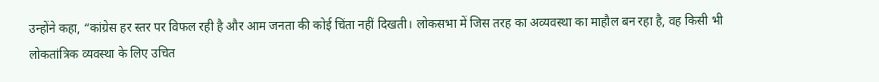उन्होंने कहा, “कांग्रेस हर स्तर पर विफल रही है और आम जनता की कोई चिंता नहीं दिखती। लोकसभा में जिस तरह का अव्यवस्था का माहौल बन रहा है, वह किसी भी लोकतांत्रिक व्यवस्था के लिए उचित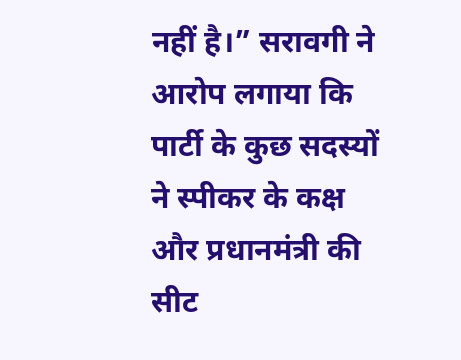नहीं है।” सरावगी ने आरोप लगाया कि पार्टी के कुछ सदस्यों ने स्पीकर के कक्ष और प्रधानमंत्री की सीट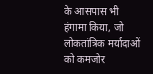के आसपास भी हंगामा किया, जो लोकतांत्रिक मर्यादाओं को कमजोर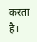करता है।